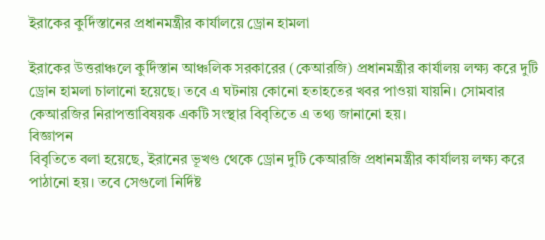ইরাকের কুর্দিস্তানের প্রধানমন্ত্রীর কার্যালয়ে ড্রোন হামলা

ইরাকের উত্তরাঞ্চলে কুর্দিস্তান আঞ্চলিক সরকারের (কেআরজি) প্রধানমন্ত্রীর কার্যালয় লক্ষ্য করে দুটি ড্রোন হামলা চালানো হয়েছে। তবে এ ঘটনায় কোনো হতাহতের খবর পাওয়া যায়নি। সোমবার কেআরজির নিরাপত্তাবিষয়ক একটি সংস্থার বিবৃতিতে এ তথ্য জানানো হয়।
বিজ্ঞাপন
বিবৃতিতে বলা হয়েছে, ইরানের ভূখণ্ড থেকে ড্রোন দুটি কেআরজি প্রধানমন্ত্রীর কার্যালয় লক্ষ্য করে পাঠানো হয়। তবে সেগুলো নির্দিষ্ট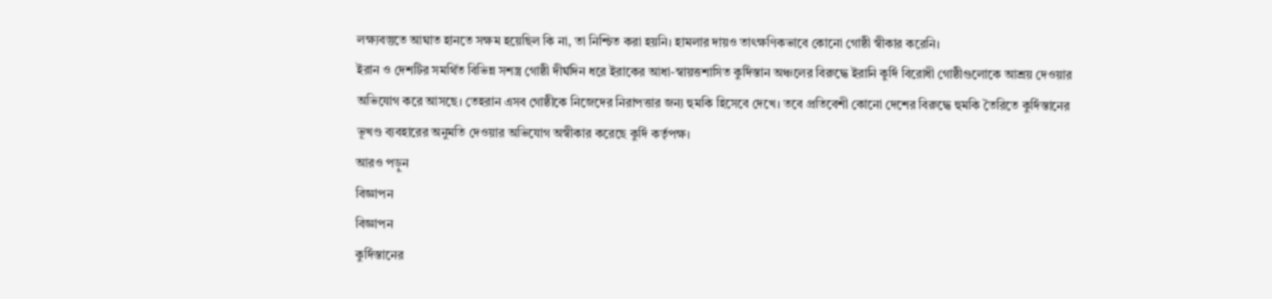লক্ষ্যবস্তুতে আঘাত হানতে সক্ষম হয়েছিল কি না, তা নিশ্চিত করা হয়নি। হামলার দায়ও তাৎক্ষণিকভাবে কোনো গোষ্ঠী স্বীকার করেনি।
ইরান ও দেশটির সমর্থিত বিভিন্ন সশস্ত্র গোষ্ঠী দীর্ঘদিন ধরে ইরাকের আধা-স্বায়ত্তশাসিত কুর্দিস্তান অঞ্চলের বিরুদ্ধে ইরানি কুর্দি বিরোধী গোষ্ঠীগুলোকে আশ্রয় দেওয়ার অভিযোগ করে আসছে। তেহরান এসব গোষ্ঠীকে নিজেদের নিরাপত্তার জন্য হুমকি হিসেবে দেখে। তবে প্রতিবেশী কোনো দেশের বিরুদ্ধে হুমকি তৈরিতে কুর্দিস্তানের ভূখণ্ড ব্যবহারের অনুমতি দেওয়ার অভিযোগ অস্বীকার করেছে কুর্দি কর্তৃপক্ষ।
আরও পড়ুন
বিজ্ঞাপন
বিজ্ঞাপন
কুর্দিস্তানের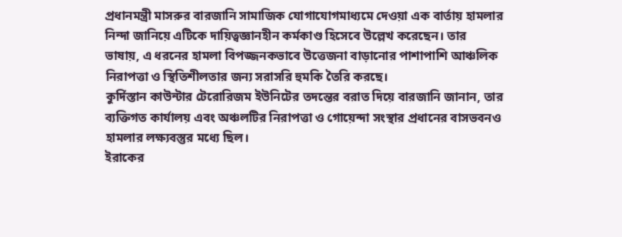প্রধানমন্ত্রী মাসরুর বারজানি সামাজিক যোগাযোগমাধ্যমে দেওয়া এক বার্তায় হামলার নিন্দা জানিয়ে এটিকে দায়িত্বজ্ঞানহীন কর্মকাণ্ড হিসেবে উল্লেখ করেছেন। তার ভাষায়, এ ধরনের হামলা বিপজ্জনকভাবে উত্তেজনা বাড়ানোর পাশাপাশি আঞ্চলিক নিরাপত্তা ও স্থিতিশীলতার জন্য সরাসরি হুমকি তৈরি করছে।
কুর্দিস্তান কাউন্টার টেরোরিজম ইউনিটের তদন্তের বরাত দিয়ে বারজানি জানান, তার ব্যক্তিগত কার্যালয় এবং অঞ্চলটির নিরাপত্তা ও গোয়েন্দা সংস্থার প্রধানের বাসভবনও হামলার লক্ষ্যবস্তুর মধ্যে ছিল।
ইরাকের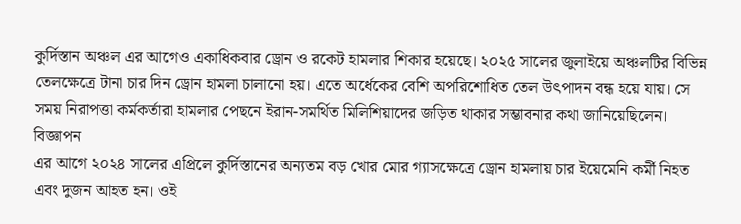কুর্দিস্তান অঞ্চল এর আগেও একাধিকবার ড্রোন ও রকেট হামলার শিকার হয়েছে। ২০২৫ সালের জুলাইয়ে অঞ্চলটির বিভিন্ন তেলক্ষেত্রে টানা চার দিন ড্রোন হামলা চালানো হয়। এতে অর্ধেকের বেশি অপরিশোধিত তেল উৎপাদন বন্ধ হয়ে যায়। সে সময় নিরাপত্তা কর্মকর্তারা হামলার পেছনে ইরান-সমর্থিত মিলিশিয়াদের জড়িত থাকার সম্ভাবনার কথা জানিয়েছিলেন।
বিজ্ঞাপন
এর আগে ২০২৪ সালের এপ্রিলে কুর্দিস্তানের অন্যতম বড় খোর মোর গ্যাসক্ষেত্রে ড্রোন হামলায় চার ইয়েমেনি কর্মী নিহত এবং দুজন আহত হন। ওই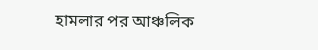হামলার পর আঞ্চলিক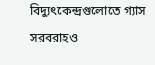বিদ্যুৎকেন্দ্রগুলোতে গ্যাস সরবরাহও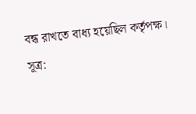বন্ধ রাখতে বাধ্য হয়েছিল কর্তৃপক্ষ।
সূত্র: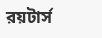রয়টার্স